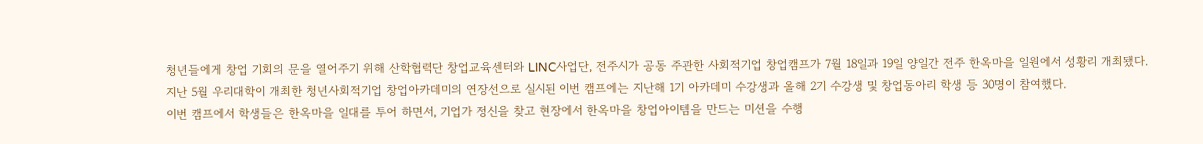청년들에게 창업 기회의 문을 열어주기 위해 산학협력단 창업교육센터와 LINC사업단, 전주시가 공동 주관한 사회적기업 창업캠프가 7월 18일과 19일 양일간 전주 한옥마을 일원에서 성황리 개최됐다.
지난 5월 우리대학이 개최한 청년사회적기업 창업아카데미의 연장선으로 실시된 이번 캠프에는 지난해 1기 아카데미 수강생과 올해 2기 수강생 및 창업동아리 학생 등 30명이 참여했다.
이번 캠프에서 학생들은 한옥마을 일대를 투어 하면서, 기업가 정신을 찾고 현장에서 한옥마을 창업아이템을 만드는 미션을 수행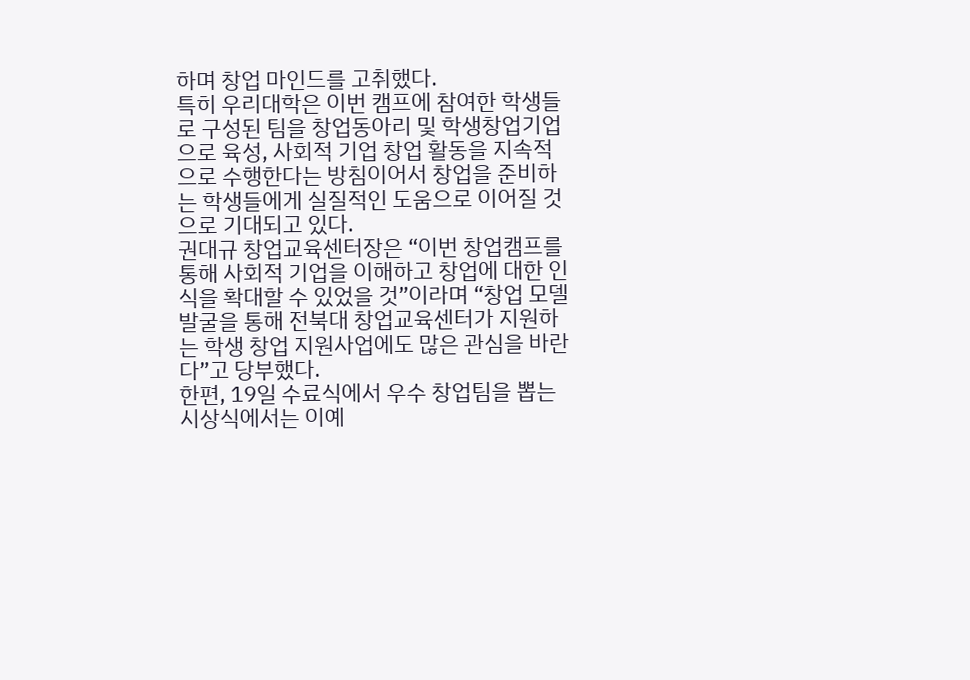하며 창업 마인드를 고취했다.
특히 우리대학은 이번 캠프에 참여한 학생들로 구성된 팀을 창업동아리 및 학생창업기업으로 육성, 사회적 기업 창업 활동을 지속적으로 수행한다는 방침이어서 창업을 준비하는 학생들에게 실질적인 도움으로 이어질 것으로 기대되고 있다.
권대규 창업교육센터장은 “이번 창업캠프를 통해 사회적 기업을 이해하고 창업에 대한 인식을 확대할 수 있었을 것”이라며 “창업 모델 발굴을 통해 전북대 창업교육센터가 지원하는 학생 창업 지원사업에도 많은 관심을 바란다”고 당부했다.
한편, 19일 수료식에서 우수 창업팀을 뽑는 시상식에서는 이예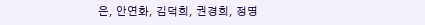은, 안연화, 김덕희, 권경희, 정명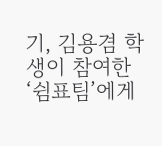기, 김용겸 학생이 참여한 ‘쉼표팀’에게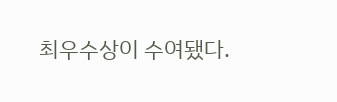최우수상이 수여됐다.